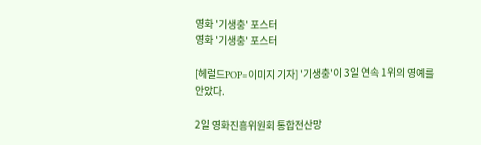영화 '기생충' 포스터
영화 '기생충' 포스터

[헤럴드POP=이미지 기자] '기생충'이 3일 연속 1위의 영예를 안았다.

2일 영화진흥위원회 통합전산망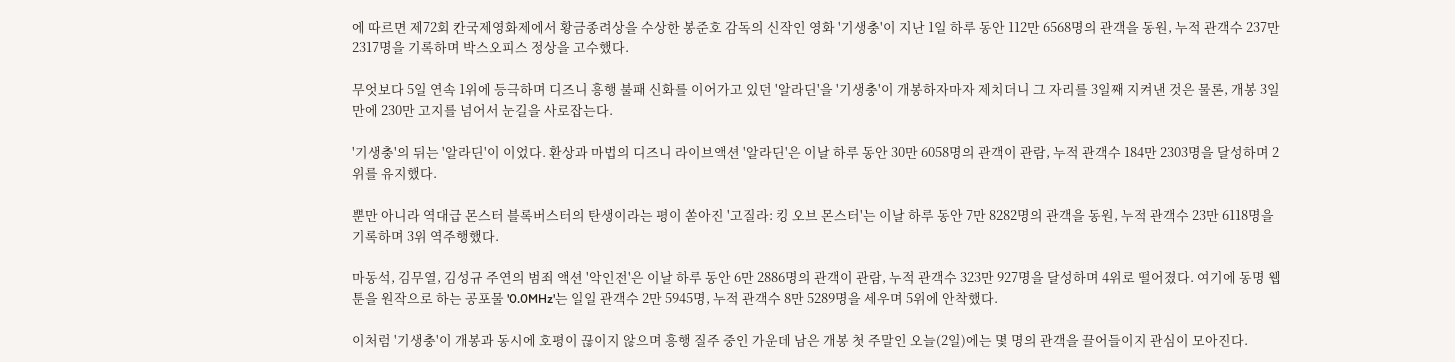에 따르면 제72회 칸국제영화제에서 황금종려상을 수상한 봉준호 감독의 신작인 영화 '기생충'이 지난 1일 하루 동안 112만 6568명의 관객을 동원, 누적 관객수 237만 2317명을 기록하며 박스오피스 정상을 고수했다.

무엇보다 5일 연속 1위에 등극하며 디즈니 흥행 불패 신화를 이어가고 있던 '알라딘'을 '기생충'이 개봉하자마자 제치더니 그 자리를 3일째 지켜낸 것은 물론, 개봉 3일 만에 230만 고지를 넘어서 눈길을 사로잡는다.

'기생충'의 뒤는 '알라딘'이 이었다. 환상과 마법의 디즈니 라이브액션 '알라딘'은 이날 하루 동안 30만 6058명의 관객이 관람, 누적 관객수 184만 2303명을 달성하며 2위를 유지했다.

뿐만 아니라 역대급 몬스터 블록버스터의 탄생이라는 평이 쏟아진 '고질라: 킹 오브 몬스터'는 이날 하루 동안 7만 8282명의 관객을 동원, 누적 관객수 23만 6118명을 기록하며 3위 역주행했다.

마동석, 김무열, 김성규 주연의 범죄 액션 '악인전'은 이날 하루 동안 6만 2886명의 관객이 관람, 누적 관객수 323만 927명을 달성하며 4위로 떨어졌다. 여기에 동명 웹툰을 원작으로 하는 공포물 '0.0MHz'는 일일 관객수 2만 5945명, 누적 관객수 8만 5289명을 세우며 5위에 안착했다.

이처럼 '기생충'이 개봉과 동시에 호평이 끊이지 않으며 흥행 질주 중인 가운데 남은 개봉 첫 주말인 오늘(2일)에는 몇 명의 관객을 끌어들이지 관심이 모아진다.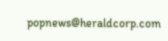popnews@heraldcorp.com